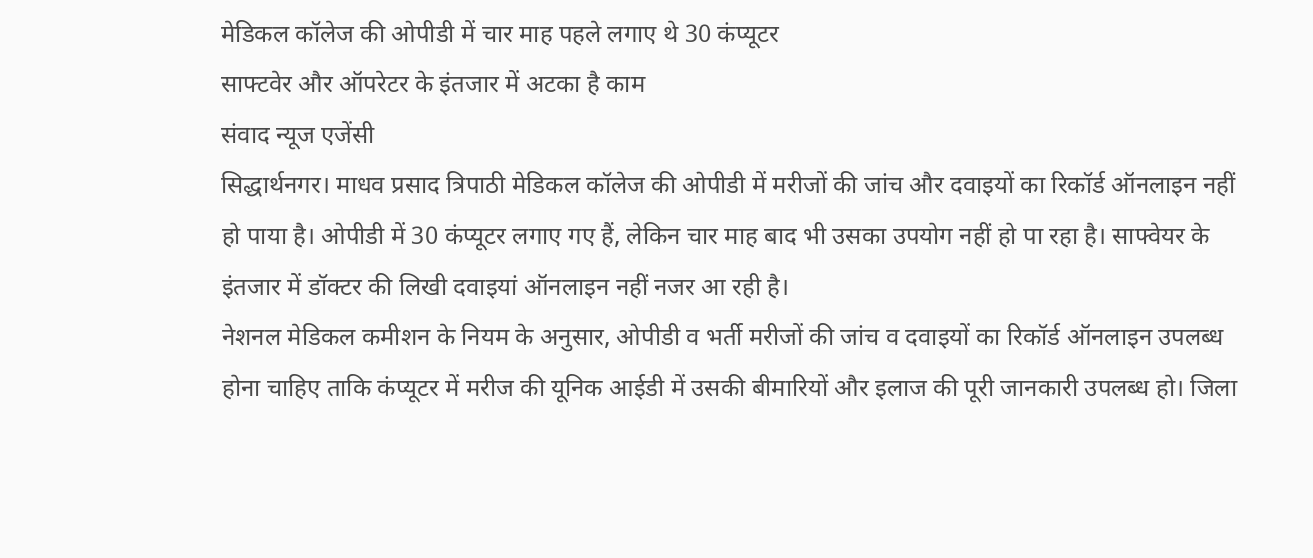मेडिकल कॉलेज की ओपीडी में चार माह पहले लगाए थे 30 कंप्यूटर
साफ्टवेर और ऑपरेटर के इंतजार में अटका है काम
संवाद न्यूज एजेंसी
सिद्धार्थनगर। माधव प्रसाद त्रिपाठी मेडिकल कॉलेज की ओपीडी में मरीजों की जांच और दवाइयों का रिकॉर्ड ऑनलाइन नहीं हो पाया है। ओपीडी में 30 कंप्यूटर लगाए गए हैं, लेकिन चार माह बाद भी उसका उपयोग नहीं हो पा रहा है। साफ्वेयर के इंतजार में डॉक्टर की लिखी दवाइयां ऑनलाइन नहीं नजर आ रही है।
नेशनल मेडिकल कमीशन के नियम के अनुसार, ओपीडी व भर्ती मरीजों की जांच व दवाइयों का रिकॉर्ड ऑनलाइन उपलब्ध होना चाहिए ताकि कंप्यूटर में मरीज की यूनिक आईडी में उसकी बीमारियों और इलाज की पूरी जानकारी उपलब्ध हो। जिला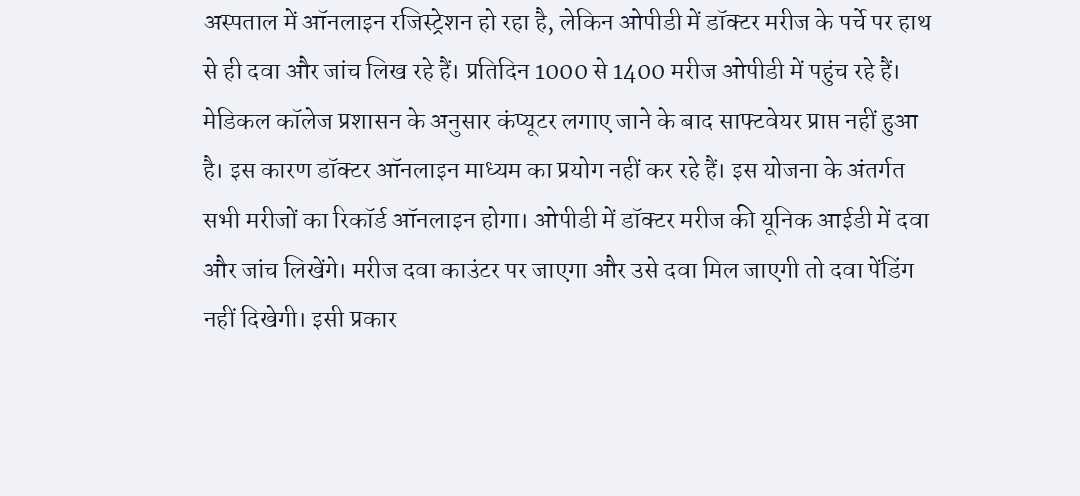अस्पताल में ऑनलाइन रजिस्ट्रेशन हो रहा है, लेकिन ओपीडी में डॉक्टर मरीज के पर्चे पर हाथ से ही दवा और जांच लिख रहे हैं। प्रतिदिन 1000 से 1400 मरीज ओपीडी में पहुंच रहे हैं।
मेडिकल कॉलेज प्रशासन के अनुसार कंप्यूटर लगाए जाने के बाद साफ्टवेयर प्राप्त नहीं हुआ है। इस कारण डॉक्टर ऑनलाइन माध्यम का प्रयोग नहीं कर रहे हैं। इस योजना के अंतर्गत सभी मरीजों का रिकॉर्ड ऑनलाइन होगा। ओपीडी में डॉक्टर मरीज की यूनिक आईडी में दवा और जांच लिखेंगे। मरीज दवा काउंटर पर जाएगा और उसे दवा मिल जाएगी तो दवा पेंडिंग नहीं दिखेगी। इसी प्रकार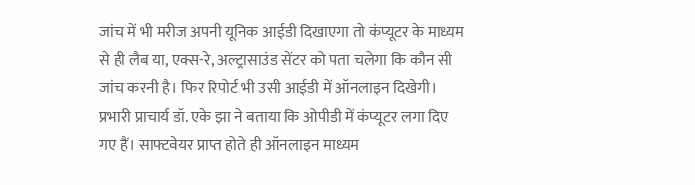जांच में भी मरीज अपनी यूनिक आईडी दिखाएगा तो कंप्यूटर के माध्यम से ही लैब या, एक्स-रे, अल्ट्रासाउंड सेंटर को पता चलेगा कि कौन सी जांच करनी है। फिर रिपोर्ट भी उसी आईडी में ऑनलाइन दिखेगी।
प्रभारी प्राचार्य डॉ. एके झा ने बताया कि ओपीडी में कंप्यूटर लगा दिए गए हैं। साफ्टवेयर प्राप्त होते ही ऑनलाइन माध्यम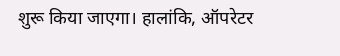शुरू किया जाएगा। हालांकि, ऑपरेटर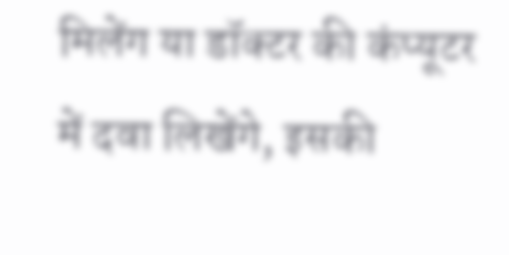मिलेंग या डॉक्टर की कंप्यूटर में दवा लिखेंगे, इसकी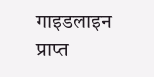गाइडलाइन प्राप्त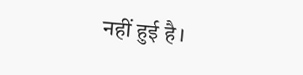नहीं हुई है।